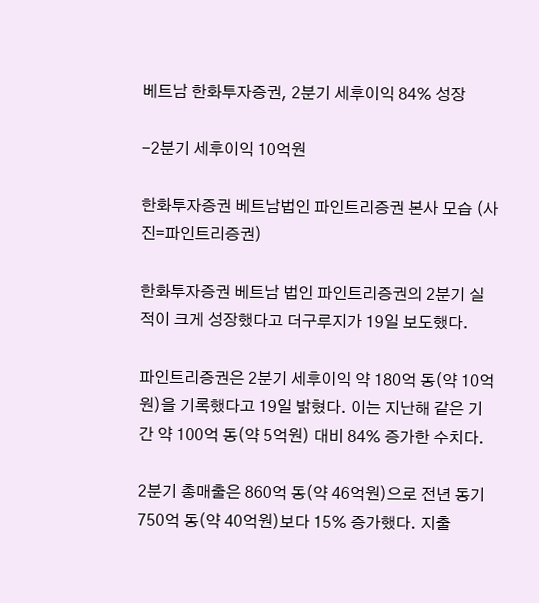베트남 한화투자증권, 2분기 세후이익 84% 성장

-2분기 세후이익 10억원

한화투자증권 베트남법인 파인트리증권 본사 모습 (사진=파인트리증권)

한화투자증권 베트남 법인 파인트리증권의 2분기 실적이 크게 성장했다고 더구루지가 19일 보도했다.

파인트리증권은 2분기 세후이익 약 180억 동(약 10억원)을 기록했다고 19일 밝혔다. 이는 지난해 같은 기간 약 100억 동(약 5억원) 대비 84% 증가한 수치다.

2분기 총매출은 860억 동(약 46억원)으로 전년 동기 750억 동(약 40억원)보다 15% 증가했다. 지출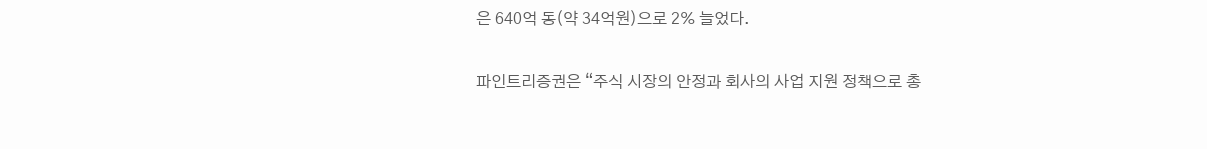은 640억 동(약 34억원)으로 2% 늘었다.

파인트리증권은 “주식 시장의 안정과 회사의 사업 지원 정책으로 총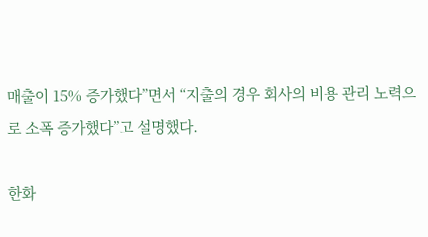매출이 15% 증가했다”면서 “지출의 경우 회사의 비용 관리 노력으로 소폭 증가했다”고 설명했다.

한화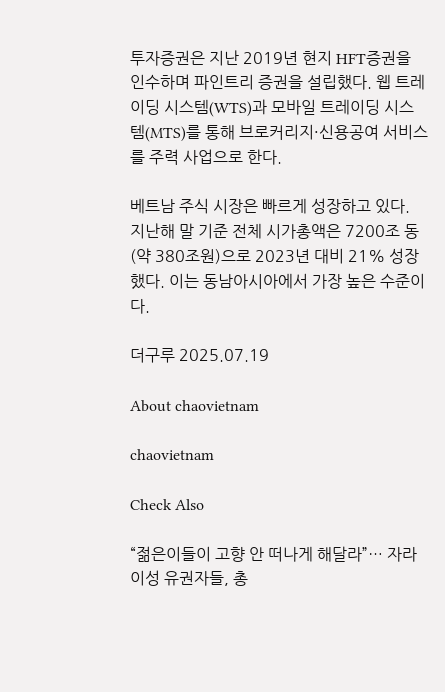투자증권은 지난 2019년 현지 HFT증권을 인수하며 파인트리 증권을 설립했다. 웹 트레이딩 시스템(WTS)과 모바일 트레이딩 시스템(MTS)를 통해 브로커리지·신용공여 서비스를 주력 사업으로 한다.

베트남 주식 시장은 빠르게 성장하고 있다. 지난해 말 기준 전체 시가총액은 7200조 동(약 380조원)으로 2023년 대비 21% 성장했다. 이는 동남아시아에서 가장 높은 수준이다.

더구루 2025.07.19

About chaovietnam

chaovietnam

Check Also

“젊은이들이 고향 안 떠나게 해달라”… 자라이성 유권자들, 총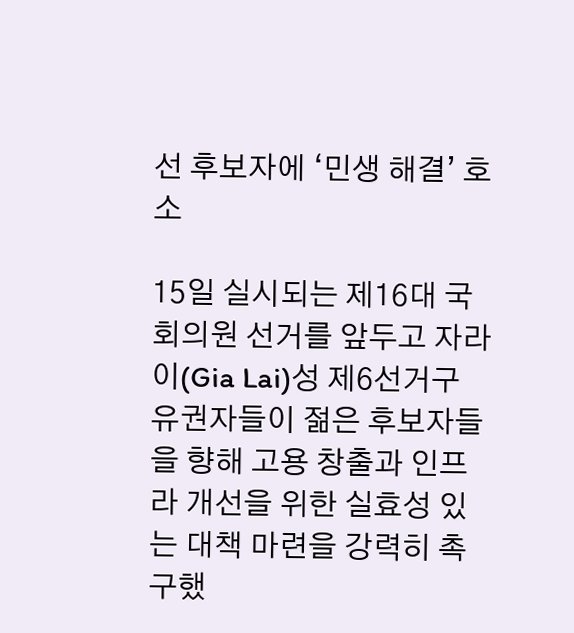선 후보자에 ‘민생 해결’ 호소

15일 실시되는 제16대 국회의원 선거를 앞두고 자라이(Gia Lai)성 제6선거구 유권자들이 젊은 후보자들을 향해 고용 창출과 인프라 개선을 위한 실효성 있는 대책 마련을 강력히 촉구했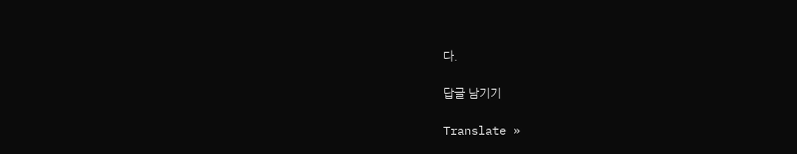다.

답글 남기기

Translate »